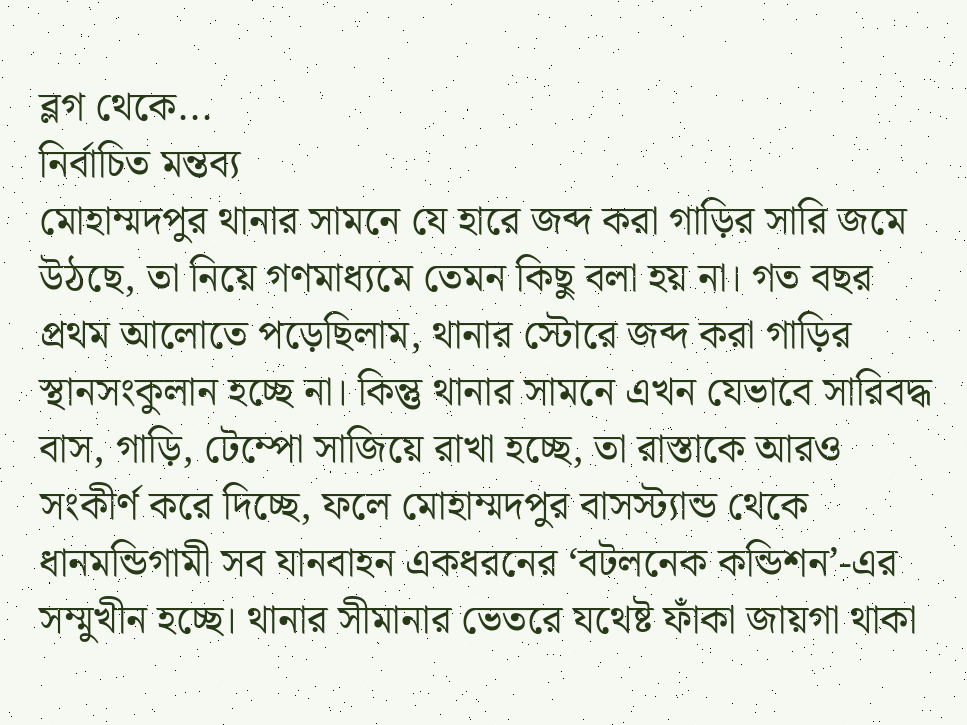ব্লগ থেকে...
নির্বাচিত মন্তব্য
মোহাম্মদপুর থানার সামনে যে হারে জব্দ করা গাড়ির সারি জমে উঠছে, তা নিয়ে গণমাধ্যমে তেমন কিছু বলা হয় না। গত বছর প্রথম আলোতে পড়েছিলাম, থানার স্টোরে জব্দ করা গাড়ির স্থানসংকুলান হচ্ছে না। কিন্তু থানার সামনে এখন যেভাবে সারিবদ্ধ বাস, গাড়ি, টেম্পো সাজিয়ে রাখা হচ্ছে, তা রাস্তাকে আরও সংকীর্ণ করে দিচ্ছে, ফলে মোহাম্মদপুর বাসস্ট্যান্ড থেকে ধানমন্ডিগামী সব যানবাহন একধরনের ‘বটলনেক কন্ডিশন’-এর সম্মুখীন হচ্ছে। থানার সীমানার ভেতরে যথেষ্ট ফাঁকা জায়গা থাকা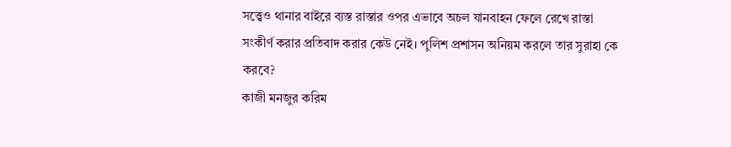সত্ত্বেও থানার বাইরে ব্যস্ত রাস্তার ওপর এভাবে অচল যানবাহন ফেলে রেখে রাস্তা সংকীর্ণ করার প্রতিবাদ করার কেউ নেই। পুলিশ প্রশাসন অনিয়ম করলে তার সুরাহা কে করবে?
কাজী মনজুর করিম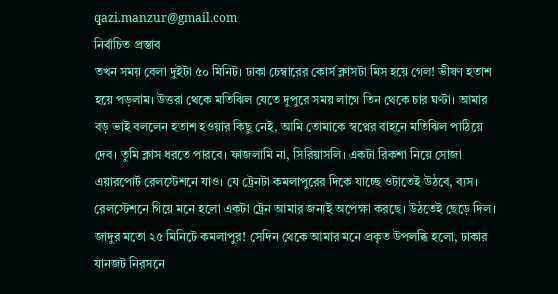qazi.manzur@gmail.com
নির্বাচিত প্রস্তাব
তখন সময় বেলা দুইটা ৫০ মিনিট। ঢাকা চেম্বারের কোর্স ক্লাসটা মিস হয়ে গেল! ভীষণ হতাশ হয়ে পড়লাম। উত্তরা থেকে মতিঝিল যেতে দুপুরে সময় লাগে তিন থেকে চার ঘণ্টা। আমার বড় ভাই বললেন হতাশ হওয়ার কিছু নেই, আমি তোমাকে স্বপ্নের বাহনে মতিঝিল পাঠিয়ে দেব। তুমি ক্লাস ধরতে পারবে। ফাজলামি না, সিরিয়াসলি। একটা রিকশা নিয়ে সোজা এয়ারপোর্ট রেলস্টেশনে যাও। যে ট্রেনটা কমলাপুরের দিকে যাচ্ছে ওটাতেই উঠবে, ব্যস। রেলস্টেশনে গিয়ে মনে হলো একটা ট্রেন আমার জন্যই অপেক্ষা করছে। উঠতেই ছেড়ে দিল। জাদুর মতো ২৫ মিনিটে কমলাপুর! সেদিন থেকে আমার মনে প্রকৃত উপলব্ধি হলো, ঢাকার যানজট নিরসনে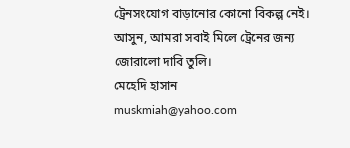ট্রেনসংযোগ বাড়ানোর কোনো বিকল্প নেই। আসুন, আমরা সবাই মিলে ট্রেনের জন্য জোরালো দাবি তুলি।
মেহেদি হাসান
muskmiah@yahoo.com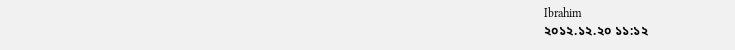Ibrahim
২০১২.১২.২০ ১১:১২